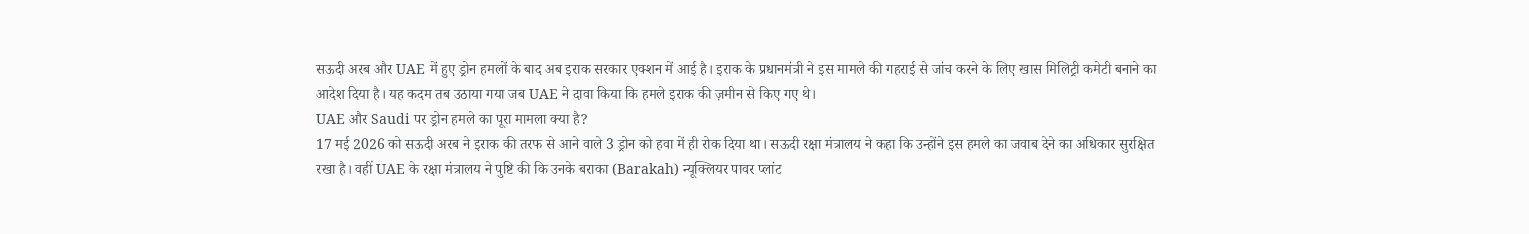सऊदी अरब और UAE में हुए ड्रोन हमलों के बाद अब इराक सरकार एक्शन में आई है। इराक के प्रधानमंत्री ने इस मामले की गहराई से जांच करने के लिए खास मिलिट्री कमेटी बनाने का आदेश दिया है। यह कदम तब उठाया गया जब UAE ने दावा किया कि हमले इराक की ज़मीन से किए गए थे।
UAE और Saudi पर ड्रोन हमले का पूरा मामला क्या है?
17 मई 2026 को सऊदी अरब ने इराक की तरफ से आने वाले 3 ड्रोन को हवा में ही रोक दिया था। सऊदी रक्षा मंत्रालय ने कहा कि उन्होंने इस हमले का जवाब देने का अधिकार सुरक्षित रखा है। वहीं UAE के रक्षा मंत्रालय ने पुष्टि की कि उनके बराका (Barakah) न्यूक्लियर पावर प्लांट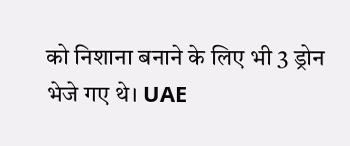को निशाना बनाने के लिए भी 3 ड्रोन भेजे गए थे। UAE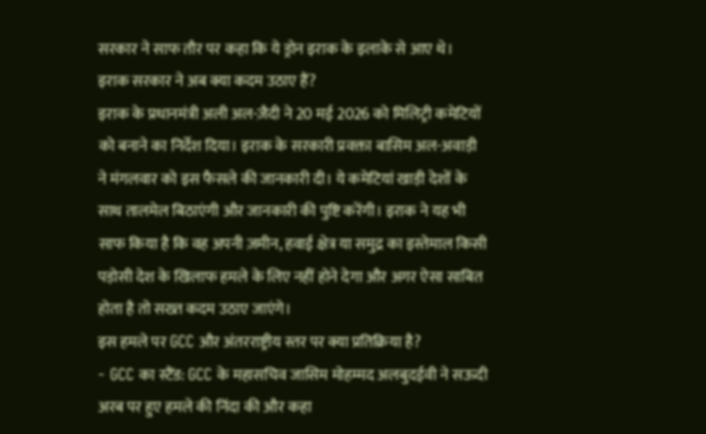सरकार ने साफ तौर पर कहा कि ये ड्रोन इराक के इलाके से आए थे।
इराक सरकार ने अब क्या कदम उठाए हैं?
इराक के प्रधानमंत्री अली अल-ज़ैदी ने 20 मई 2026 को मिलिट्री कमेटियों को बनाने का निर्देश दिया। इराक के सरकारी प्रवक्ता बासिम अल-अवाड़ी ने मंगलवार को इस फैसले की जानकारी दी। ये कमेटियां खाड़ी देशों के साथ तालमेल बिठाएंगी और जानकारी की पुष्टि करेंगी। इराक ने यह भी साफ किया है कि वह अपनी ज़मीन, हवाई क्षेत्र या समुद्र का इस्तेमाल किसी पड़ोसी देश के खिलाफ हमले के लिए नहीं होने देगा और अगर ऐसा साबित होता है तो सख्त कदम उठाए जाएंगे।
इस हमले पर GCC और अंतरराष्ट्रीय स्तर पर क्या प्रतिक्रिया है?
- GCC का स्टैंड: GCC के महासचिव जासिम मोहम्मद अलबुदईवी ने सऊदी अरब पर हुए हमले की निंदा की और कहा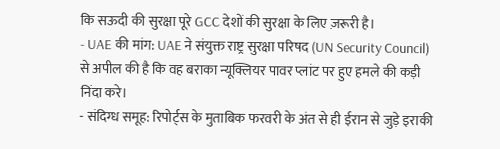कि सऊदी की सुरक्षा पूरे GCC देशों की सुरक्षा के लिए ज़रूरी है।
- UAE की मांग: UAE ने संयुक्त राष्ट्र सुरक्षा परिषद (UN Security Council) से अपील की है कि वह बराका न्यूक्लियर पावर प्लांट पर हुए हमले की कड़ी निंदा करे।
- संदिग्ध समूह: रिपोर्ट्स के मुताबिक फरवरी के अंत से ही ईरान से जुड़े इराकी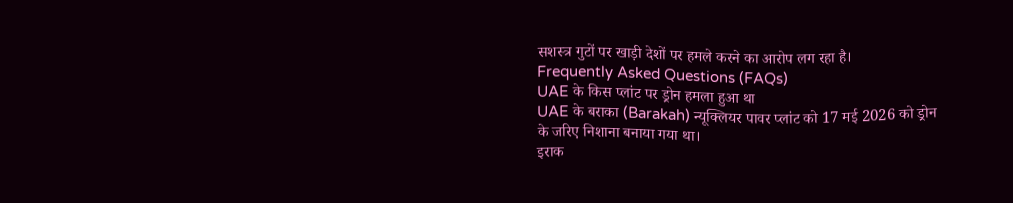सशस्त्र गुटों पर खाड़ी देशों पर हमले करने का आरोप लग रहा है।
Frequently Asked Questions (FAQs)
UAE के किस प्लांट पर ड्रोन हमला हुआ था
UAE के बराका (Barakah) न्यूक्लियर पावर प्लांट को 17 मई 2026 को ड्रोन के जरिए निशाना बनाया गया था।
इराक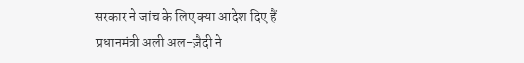सरकार ने जांच के लिए क्या आदेश दिए हैं
प्रधानमंत्री अली अल-ज़ैदी ने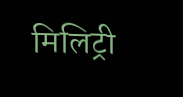मिलिट्री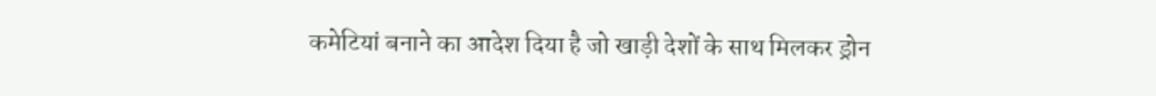कमेटियां बनाने का आदेश दिया है जो खाड़ी देशों के साथ मिलकर ड्रोन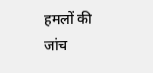हमलों की जांच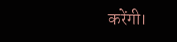करेंगी।